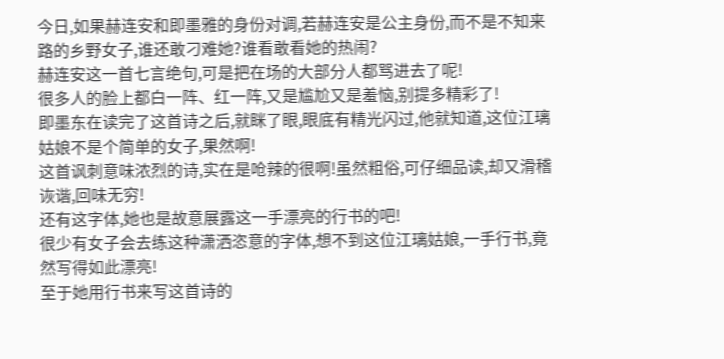今日,如果赫连安和即墨雅的身份对调,若赫连安是公主身份,而不是不知来路的乡野女子,谁还敢刁难她?谁看敢看她的热闹?
赫连安这一首七言绝句,可是把在场的大部分人都骂进去了呢!
很多人的脸上都白一阵、红一阵,又是尴尬又是羞恼,别提多精彩了!
即墨东在读完了这首诗之后,就眯了眼,眼底有精光闪过,他就知道,这位江璃姑娘不是个简单的女子,果然啊!
这首讽刺意味浓烈的诗,实在是呛辣的很啊!虽然粗俗,可仔细品读,却又滑稽诙谐,回味无穷!
还有这字体,她也是故意展露这一手漂亮的行书的吧!
很少有女子会去练这种潇洒恣意的字体,想不到这位江璃姑娘,一手行书,竟然写得如此漂亮!
至于她用行书来写这首诗的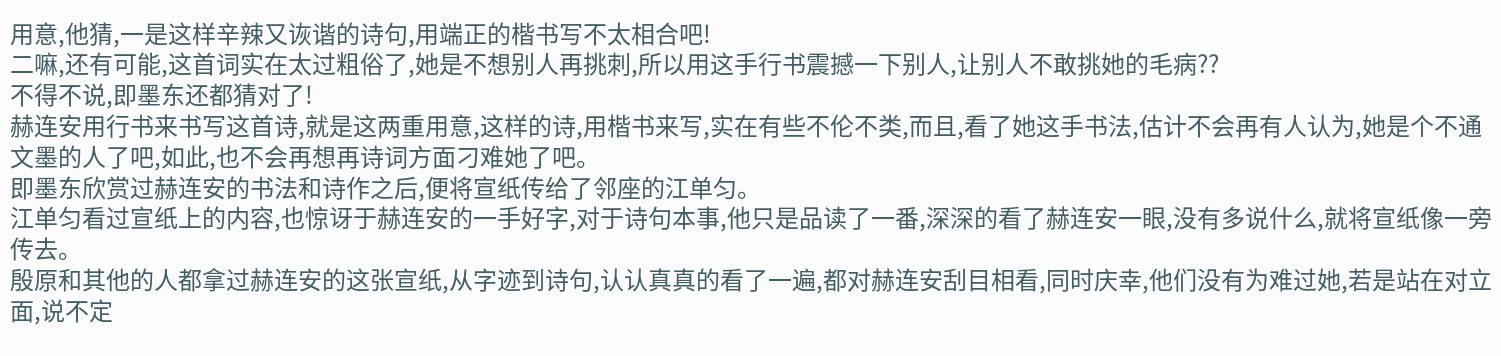用意,他猜,一是这样辛辣又诙谐的诗句,用端正的楷书写不太相合吧!
二嘛,还有可能,这首词实在太过粗俗了,她是不想别人再挑刺,所以用这手行书震撼一下别人,让别人不敢挑她的毛病??
不得不说,即墨东还都猜对了!
赫连安用行书来书写这首诗,就是这两重用意,这样的诗,用楷书来写,实在有些不伦不类,而且,看了她这手书法,估计不会再有人认为,她是个不通文墨的人了吧,如此,也不会再想再诗词方面刁难她了吧。
即墨东欣赏过赫连安的书法和诗作之后,便将宣纸传给了邻座的江单匀。
江单匀看过宣纸上的内容,也惊讶于赫连安的一手好字,对于诗句本事,他只是品读了一番,深深的看了赫连安一眼,没有多说什么,就将宣纸像一旁传去。
殷原和其他的人都拿过赫连安的这张宣纸,从字迹到诗句,认认真真的看了一遍,都对赫连安刮目相看,同时庆幸,他们没有为难过她,若是站在对立面,说不定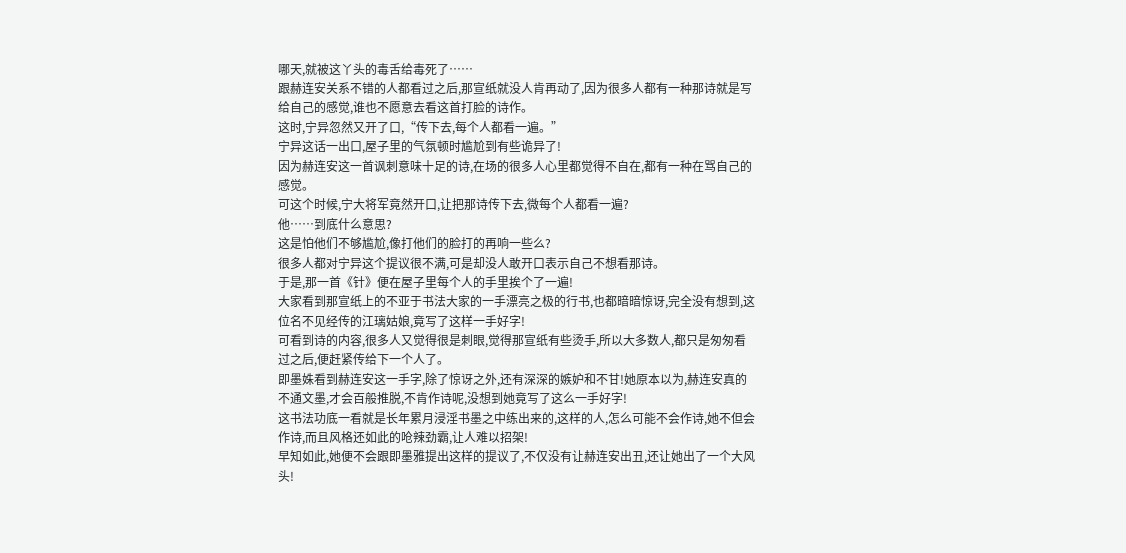哪天,就被这丫头的毒舌给毒死了……
跟赫连安关系不错的人都看过之后,那宣纸就没人肯再动了,因为很多人都有一种那诗就是写给自己的感觉,谁也不愿意去看这首打脸的诗作。
这时,宁异忽然又开了口,“传下去,每个人都看一遍。”
宁异这话一出口,屋子里的气氛顿时尴尬到有些诡异了!
因为赫连安这一首讽刺意味十足的诗,在场的很多人心里都觉得不自在,都有一种在骂自己的感觉。
可这个时候,宁大将军竟然开口,让把那诗传下去,微每个人都看一遍?
他……到底什么意思?
这是怕他们不够尴尬,像打他们的脸打的再响一些么?
很多人都对宁异这个提议很不满,可是却没人敢开口表示自己不想看那诗。
于是,那一首《针》便在屋子里每个人的手里挨个了一遍!
大家看到那宣纸上的不亚于书法大家的一手漂亮之极的行书,也都暗暗惊讶,完全没有想到,这位名不见经传的江璃姑娘,竟写了这样一手好字!
可看到诗的内容,很多人又觉得很是刺眼,觉得那宣纸有些烫手,所以大多数人,都只是匆匆看过之后,便赶紧传给下一个人了。
即墨姝看到赫连安这一手字,除了惊讶之外,还有深深的嫉妒和不甘!她原本以为,赫连安真的不通文墨,才会百般推脱,不肯作诗呢,没想到她竟写了这么一手好字!
这书法功底一看就是长年累月浸淫书墨之中练出来的,这样的人,怎么可能不会作诗,她不但会作诗,而且风格还如此的呛辣劲霸,让人难以招架!
早知如此,她便不会跟即墨雅提出这样的提议了,不仅没有让赫连安出丑,还让她出了一个大风头!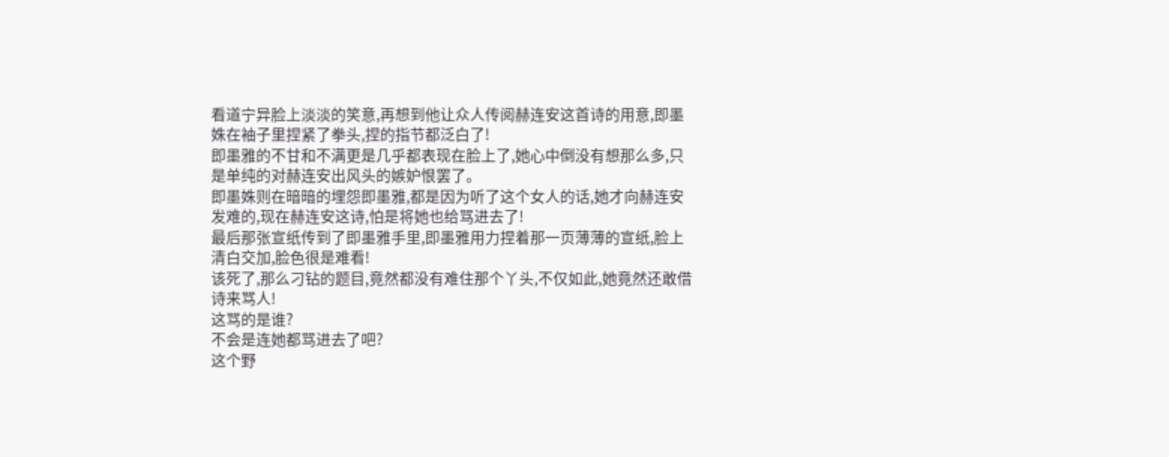看道宁异脸上淡淡的笑意,再想到他让众人传阅赫连安这首诗的用意,即墨姝在袖子里捏紧了拳头,捏的指节都泛白了!
即墨雅的不甘和不满更是几乎都表现在脸上了,她心中倒没有想那么多,只是单纯的对赫连安出风头的嫉妒恨罢了。
即墨姝则在暗暗的埋怨即墨雅,都是因为听了这个女人的话,她才向赫连安发难的,现在赫连安这诗,怕是将她也给骂进去了!
最后那张宣纸传到了即墨雅手里,即墨雅用力捏着那一页薄薄的宣纸,脸上清白交加,脸色很是难看!
该死了,那么刁钻的题目,竟然都没有难住那个丫头,不仅如此,她竟然还敢借诗来骂人!
这骂的是谁?
不会是连她都骂进去了吧?
这个野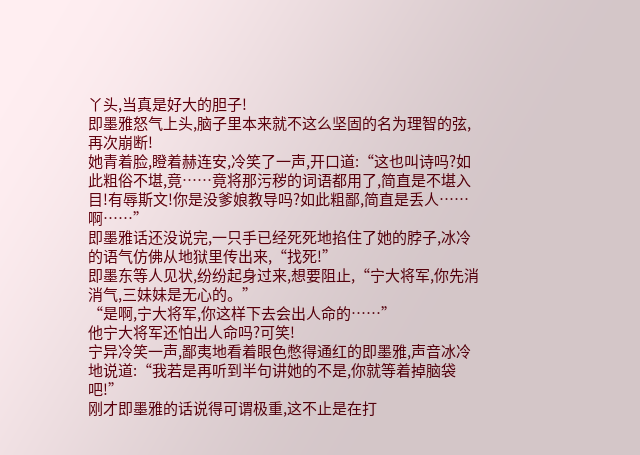丫头,当真是好大的胆子!
即墨雅怒气上头,脑子里本来就不这么坚固的名为理智的弦,再次崩断!
她青着脸,瞪着赫连安,冷笑了一声,开口道:“这也叫诗吗?如此粗俗不堪,竟……竟将那污秽的词语都用了,简直是不堪入目!有辱斯文!你是没爹娘教导吗?如此粗鄙,简直是丢人……啊……”
即墨雅话还没说完,一只手已经死死地掐住了她的脖子,冰冷的语气仿佛从地狱里传出来,“找死!”
即墨东等人见状,纷纷起身过来,想要阻止,“宁大将军,你先消消气,三妹妹是无心的。”
“是啊,宁大将军,你这样下去会出人命的……”
他宁大将军还怕出人命吗?可笑!
宁异冷笑一声,鄙夷地看着眼色憋得通红的即墨雅,声音冰冷地说道:“我若是再听到半句讲她的不是,你就等着掉脑袋吧!”
刚才即墨雅的话说得可谓极重,这不止是在打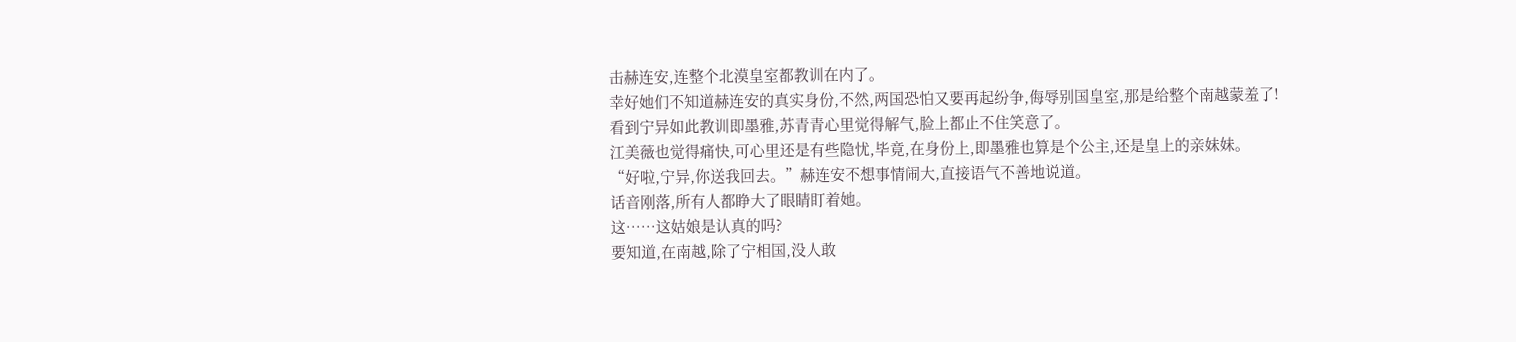击赫连安,连整个北漠皇室都教训在内了。
幸好她们不知道赫连安的真实身份,不然,两国恐怕又要再起纷争,侮辱别国皇室,那是给整个南越蒙羞了!
看到宁异如此教训即墨雅,苏青青心里觉得解气,脸上都止不住笑意了。
江美薇也觉得痛快,可心里还是有些隐忧,毕竟,在身份上,即墨雅也算是个公主,还是皇上的亲妹妹。
“好啦,宁异,你送我回去。”赫连安不想事情闹大,直接语气不善地说道。
话音刚落,所有人都睁大了眼睛盯着她。
这……这姑娘是认真的吗?
要知道,在南越,除了宁相国,没人敢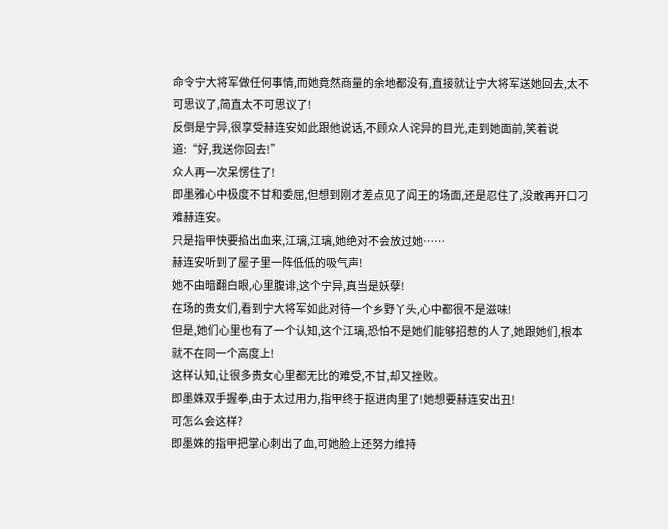命令宁大将军做任何事情,而她竟然商量的余地都没有,直接就让宁大将军送她回去,太不可思议了,简直太不可思议了!
反倒是宁异,很享受赫连安如此跟他说话,不顾众人诧异的目光,走到她面前,笑着说道:“好,我送你回去!”
众人再一次呆愣住了!
即墨雅心中极度不甘和委屈,但想到刚才差点见了阎王的场面,还是忍住了,没敢再开口刁难赫连安。
只是指甲快要掐出血来,江璃,江璃,她绝对不会放过她……
赫连安听到了屋子里一阵低低的吸气声!
她不由暗翻白眼,心里腹诽,这个宁异,真当是妖孽!
在场的贵女们,看到宁大将军如此对待一个乡野丫头,心中都很不是滋味!
但是,她们心里也有了一个认知,这个江璃,恐怕不是她们能够招惹的人了,她跟她们,根本就不在同一个高度上!
这样认知,让很多贵女心里都无比的难受,不甘,却又挫败。
即墨姝双手握拳,由于太过用力,指甲终于抠进肉里了!她想要赫连安出丑!
可怎么会这样?
即墨姝的指甲把掌心刺出了血,可她脸上还努力维持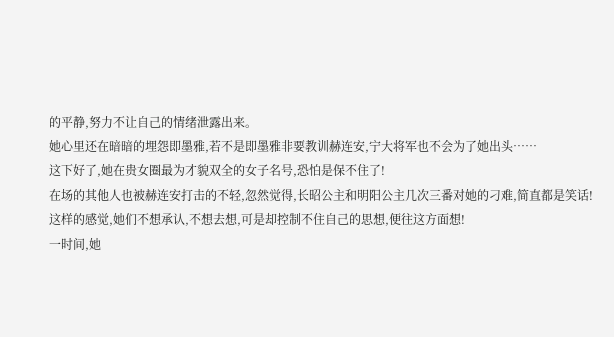的平静,努力不让自己的情绪泄露出来。
她心里还在暗暗的埋怨即墨雅,若不是即墨雅非要教训赫连安,宁大将军也不会为了她出头……
这下好了,她在贵女圈最为才貌双全的女子名号,恐怕是保不住了!
在场的其他人也被赫连安打击的不轻,忽然觉得,长昭公主和明阳公主几次三番对她的刁难,简直都是笑话!
这样的感觉,她们不想承认,不想去想,可是却控制不住自己的思想,便往这方面想!
一时间,她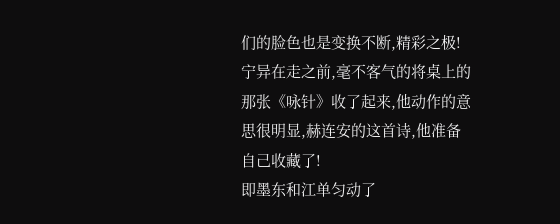们的脸色也是变换不断,精彩之极!
宁异在走之前,毫不客气的将桌上的那张《咏针》收了起来,他动作的意思很明显,赫连安的这首诗,他准备自己收藏了!
即墨东和江单匀动了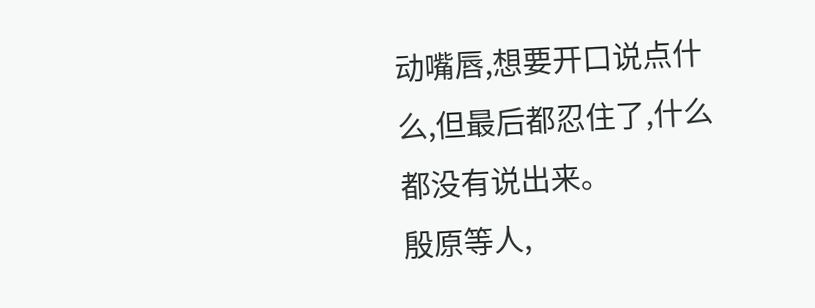动嘴唇,想要开口说点什么,但最后都忍住了,什么都没有说出来。
殷原等人,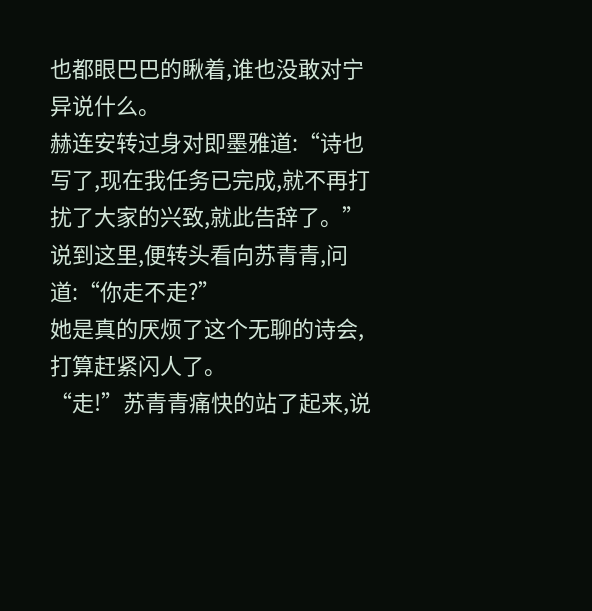也都眼巴巴的瞅着,谁也没敢对宁异说什么。
赫连安转过身对即墨雅道:“诗也写了,现在我任务已完成,就不再打扰了大家的兴致,就此告辞了。”说到这里,便转头看向苏青青,问道:“你走不走?”
她是真的厌烦了这个无聊的诗会,打算赶紧闪人了。
“走!”苏青青痛快的站了起来,说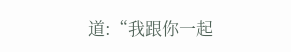道:“我跟你一起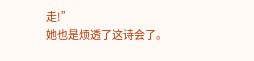走!”
她也是烦透了这诗会了。